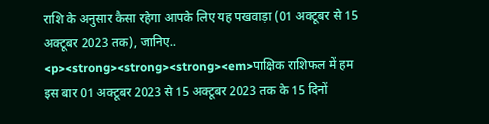राशि के अनुसार कैसा रहेगा आपके लिए यह पखवाड़ा (01 अक्टूबर से 15 अक्टूबर 2023 तक), जानिए..
<p><strong><strong><strong><em>पाक्षिक राशिफल में हम इस बार 01 अक्टूबर 2023 से 15 अक्टूबर 2023 तक के 15 दिनों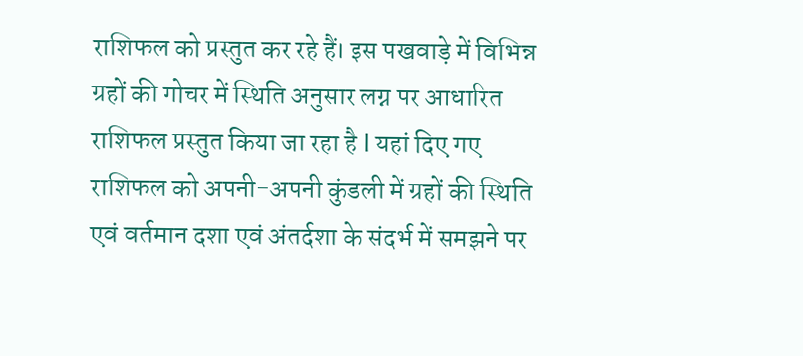राशिफल को प्रस्तुत कर रहे हैं। इस पखवाड़े में विभिन्न ग्रहों की गोचर में स्थिति अनुसार लग्न पर आधारित राशिफल प्रस्तुत किया जा रहा है l यहां दिए गए राशिफल को अपनी-अपनी कुंडली में ग्रहों की स्थिति एवं वर्तमान दशा एवं अंतर्दशा के संदर्भ में समझने पर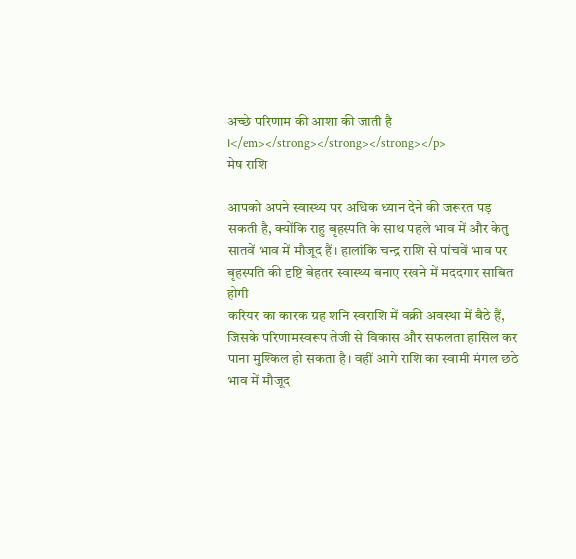अच्छे परिणाम की आशा की जाती है ।</em></strong></strong></strong></p>
मेष राशि

आपको अपने स्वास्थ्य पर अधिक ध्यान देने की जरूरत पड़ सकती है, क्योंकि राहु बृहस्पति के साथ पहले भाव में और केतु सातवें भाव में मौजूद हैं। हालांकि चन्द्र राशि से पांचवें भाव पर बृहस्पति की दृष्टि बेहतर स्वास्थ्य बनाए रखने में मददगार साबित होगी
करियर का कारक ग्रह शनि स्वराशि में वक्री अवस्था में बैठे हैं, जिसके परिणामस्वरूप तेजी से विकास और सफलता हासिल कर पाना मुश्किल हो सकता है। वहीं आगे राशि का स्वामी मंगल छठे भाव में मौजूद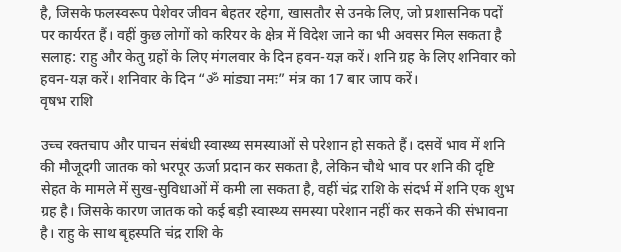है, जिसके फलस्वरूप पेशेवर जीवन बेहतर रहेगा, खासतौर से उनके लिए, जो प्रशासनिक पदों पर कार्यरत हैं। वहीं कुछ लोगों को करियर के क्षेत्र में विदेश जाने का भी अवसर मिल सकता है
सलाह: राहु और केतु ग्रहों के लिए मंगलवार के दिन हवन-यज्ञ करें। शनि ग्रह के लिए शनिवार को हवन-यज्ञ करें। शनिवार के दिन “ॐ मांड्या नमः” मंत्र का 17 बार जाप करें।
वृषभ राशि

उच्च रक्तचाप और पाचन संबंधी स्वास्थ्य समस्याओं से परेशान हो सकते हैं। दसवें भाव में शनि की मौजूदगी जातक को भरपूर ऊर्जा प्रदान कर सकता है, लेकिन चौथे भाव पर शनि की दृष्टि सेहत के मामले में सुख-सुविधाओं में कमी ला सकता है, वहीं चंद्र राशि के संदर्भ में शनि एक शुभ ग्रह है। जिसके कारण जातक को कई बड़ी स्वास्थ्य समस्या परेशान नहीं कर सकने की संभावना है। राहु के साथ बृहस्पति चंद्र राशि के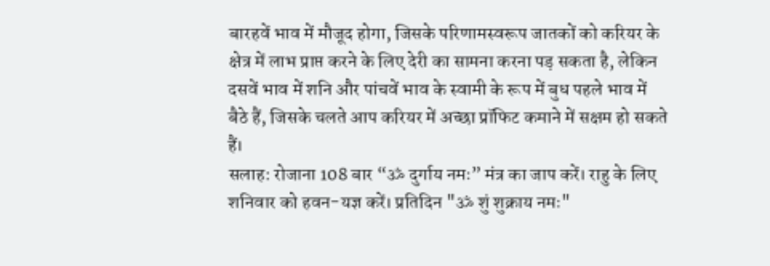बारहवें भाव में मौजूद होगा, जिसके परिणामस्वरूप जातकों को करियर के क्षेत्र में लाभ प्राप्त करने के लिए देरी का सामना करना पड़ सकता है, लेकिन दसवें भाव में शनि और पांचवें भाव के स्वामी के रूप में बुध पहले भाव में बैठे हैं, जिसके चलते आप करियर में अच्छा प्रॉफिट कमाने में सक्षम हो सकते हैं।
सलाह: रोजाना 108 बार “ॐ दुर्गाय नमः” मंत्र का जाप करें। राहु के लिए शनिवार को हवन-यज्ञ करें। प्रतिदिन "ॐ शुं शुक्राय नमः"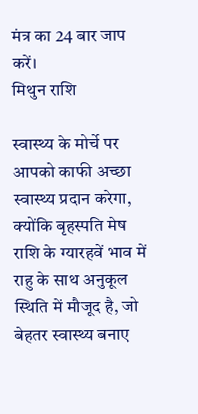मंत्र का 24 बार जाप करें।
मिथुन राशि

स्वास्थ्य के मोर्चे पर आपको काफी अच्छा स्वास्थ्य प्रदान करेगा, क्योंकि बृहस्पति मेष राशि के ग्यारहवें भाव में राहु के साथ अनुकूल स्थिति में मौजूद है, जो बेहतर स्वास्थ्य बनाए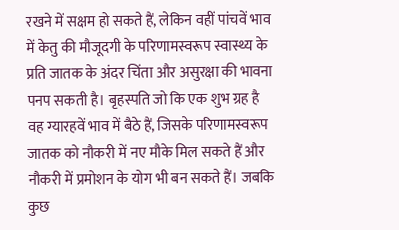रखने में सक्षम हो सकते हैं, लेकिन वहीं पांचवें भाव में केतु की मौजूदगी के परिणामस्वरूप स्वास्थ्य के प्रति जातक के अंदर चिंता और असुरक्षा की भावना पनप सकती है। बृहस्पति जो कि एक शुभ ग्रह है वह ग्यारहवें भाव में बैठे हैं, जिसके परिणामस्वरूप जातक को नौकरी में नए मौके मिल सकते हैं और नौकरी में प्रमोशन के योग भी बन सकते हैं। जबकि कुछ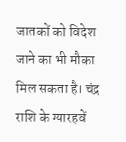जातकों को विदेश जाने का भी मौका मिल सकता है। चंद्र राशि के ग्यारहवें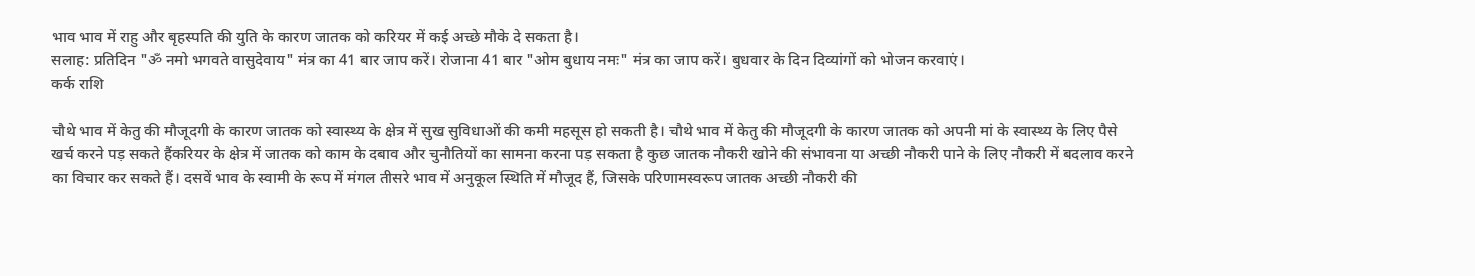भाव भाव में राहु और बृहस्पति की युति के कारण जातक को करियर में कई अच्छे मौके दे सकता है।
सलाह: प्रतिदिन "ॐ नमो भगवते वासुदेवाय" मंत्र का 41 बार जाप करें। रोजाना 41 बार "ओम बुधाय नमः" मंत्र का जाप करें। बुधवार के दिन दिव्यांगों को भोजन करवाएं।
कर्क राशि

चौथे भाव में केतु की मौजूदगी के कारण जातक को स्वास्थ्य के क्षेत्र में सुख सुविधाओं की कमी महसूस हो सकती है। चौथे भाव में केतु की मौजूदगी के कारण जातक को अपनी मां के स्वास्थ्य के लिए पैसे खर्च करने पड़ सकते हैंकरियर के क्षेत्र में जातक को काम के दबाव और चुनौतियों का सामना करना पड़ सकता है कुछ जातक नौकरी खोने की संभावना या अच्छी नौकरी पाने के लिए नौकरी में बदलाव करने का विचार कर सकते हैं। दसवें भाव के स्वामी के रूप में मंगल तीसरे भाव में अनुकूल स्थिति में मौजूद हैं, जिसके परिणामस्वरूप जातक अच्छी नौकरी की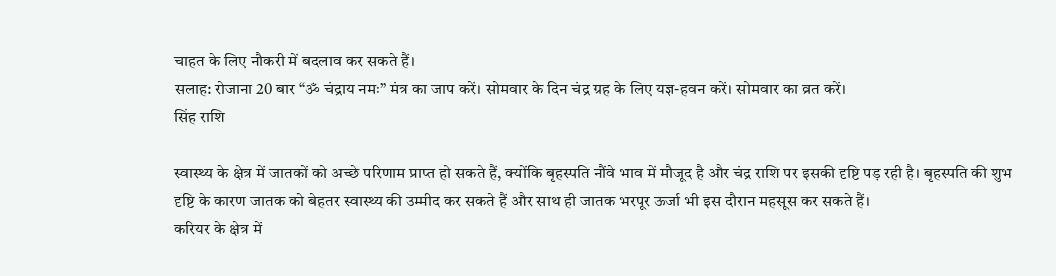चाहत के लिए नौकरी में बदलाव कर सकते हैं।
सलाह: रोजाना 20 बार “ॐ चंद्राय नमः” मंत्र का जाप करें। सोमवार के दिन चंद्र ग्रह के लिए यज्ञ-हवन करें। सोमवार का व्रत करें।
सिंह राशि

स्वास्थ्य के क्षेत्र में जातकों को अच्छे परिणाम प्राप्त हो सकते हैं, क्योंकि बृहस्पति नौंवे भाव में मौजूद है और चंद्र राशि पर इसकी दृष्टि पड़ रही है। बृहस्पति की शुभ दृष्टि के कारण जातक को बेहतर स्वास्थ्य की उम्मीद कर सकते हैं और साथ ही जातक भरपूर ऊर्जा भी इस दौरान महसूस कर सकते हैं।
करियर के क्षेत्र में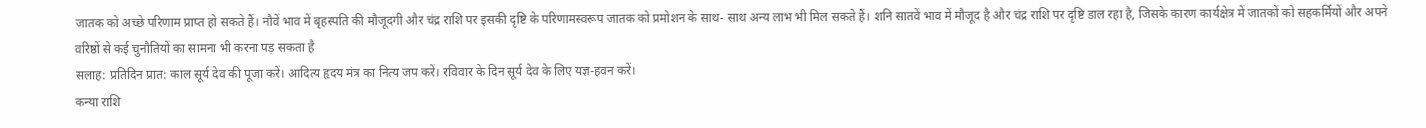जातक को अच्छे परिणाम प्राप्त हो सकते हैं। नौवें भाव में बृहस्पति की मौजूदगी और चंद्र राशि पर इसकी दृष्टि के परिणामस्वरूप जातक को प्रमोशन के साथ- साथ अन्य लाभ भी मिल सकते हैं। शनि सातवें भाव में मौजूद है और चंद्र राशि पर दृष्टि डाल रहा है, जिसके कारण कार्यक्षेत्र में जातकों को सहकर्मियों और अपने वरिष्ठों से कई चुनौतियों का सामना भी करना पड़ सकता है
सलाह: प्रतिदिन प्रात: काल सूर्य देव की पूजा करें। आदित्य हृदय मंत्र का नित्य जप करें। रविवार के दिन सूर्य देव के लिए यज्ञ-हवन करें।
कन्या राशि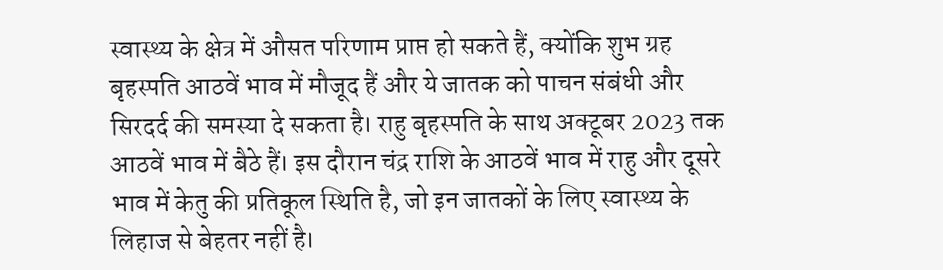स्वास्थ्य के क्षेत्र में औसत परिणाम प्राप्त हो सकते हैं, क्योंकि शुभ ग्रह बृहस्पति आठवें भाव में मौजूद हैं और ये जातक को पाचन संबंधी और सिरदर्द की समस्या दे सकता है। राहु बृहस्पति के साथ अक्टूबर 2023 तक आठवें भाव में बैठे हैं। इस दौरान चंद्र राशि के आठवें भाव में राहु और दूसरे भाव में केतु की प्रतिकूल स्थिति है, जो इन जातकों के लिए स्वास्थ्य के लिहाज से बेहतर नहीं है।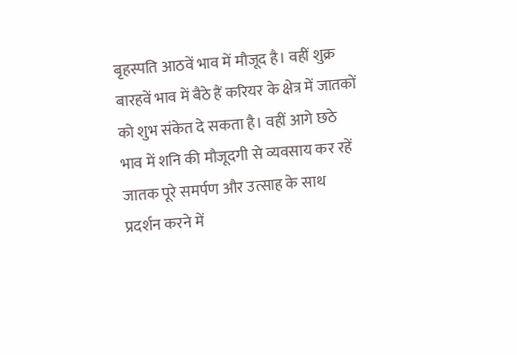बृहस्पति आठवें भाव में मौजूद है। वहीं शुक्र बारहवें भाव में बैठे हैं करियर के क्षेत्र में जातकों को शुभ संकेत दे सकता है। वहीं आगे छठे भाव में शनि की मौजूदगी से व्यवसाय कर रहें जातक पूरे समर्पण और उत्साह के साथ प्रदर्शन करने में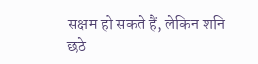सक्षम हो सकते हैं, लेकिन शनि छठे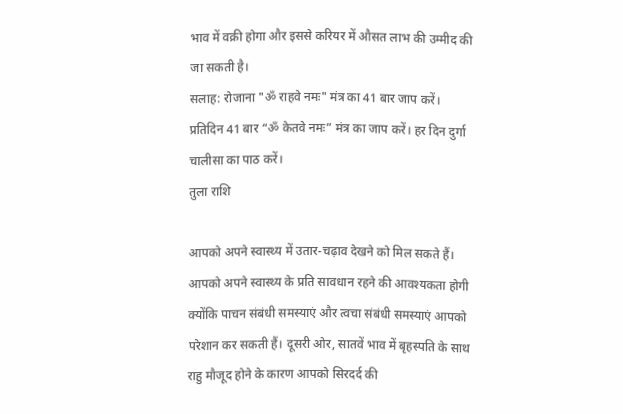भाव में वक्री होगा और इससे करियर में औसत लाभ की उम्मीद की जा सकती है।
सलाह: रोजाना "ॐ राहवे नमः" मंत्र का 41 बार जाप करें। प्रतिदिन 41 बार “ॐ केतवे नमः” मंत्र का जाप करें। हर दिन दुर्गा चालीसा का पाठ करें।
तुला राशि

आपको अपने स्वास्थ्य में उतार-चढ़ाव देखने को मिल सकते हैं। आपको अपने स्वास्थ्य के प्रति सावधान रहने की आवश्यकता होगी क्योंकि पाचन संबंधी समस्याएं और त्वचा संबंधी समस्याएं आपको परेशान कर सकती हैं। दूसरी ओर, सातवें भाव में बृहस्पति के साथ राहु मौजूद होने के कारण आपको सिरदर्द की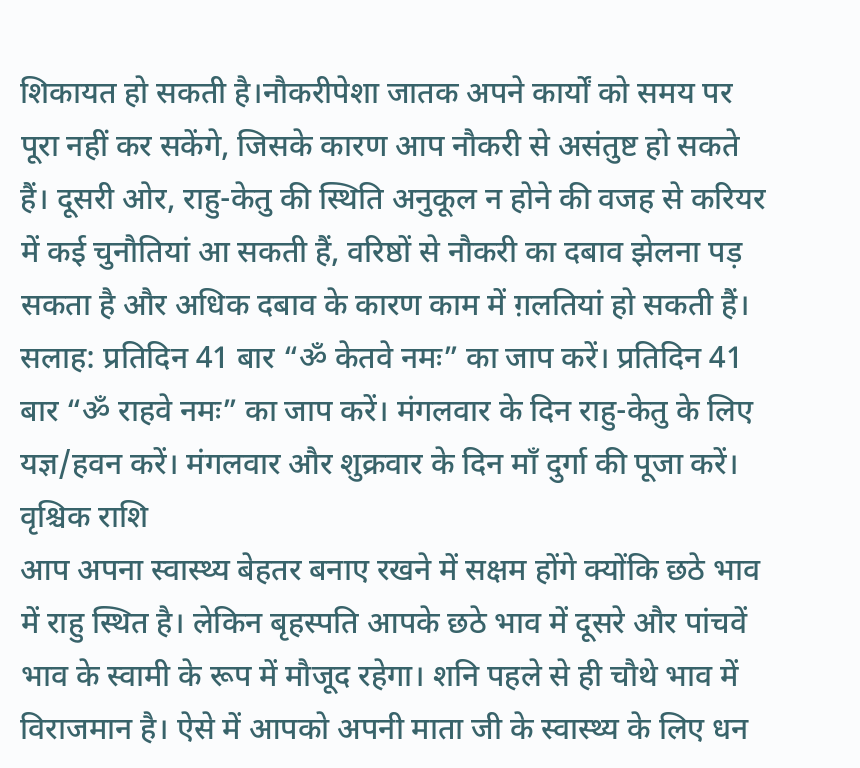शिकायत हो सकती है।नौकरीपेशा जातक अपने कार्यों को समय पर पूरा नहीं कर सकेंगे, जिसके कारण आप नौकरी से असंतुष्ट हो सकते हैं। दूसरी ओर, राहु-केतु की स्थिति अनुकूल न होने की वजह से करियर में कई चुनौतियां आ सकती हैं, वरिष्ठों से नौकरी का दबाव झेलना पड़ सकता है और अधिक दबाव के कारण काम में ग़लतियां हो सकती हैं।
सलाह: प्रतिदिन 41 बार “ॐ केतवे नमः” का जाप करें। प्रतिदिन 41 बार “ॐ राहवे नमः” का जाप करें। मंगलवार के दिन राहु-केतु के लिए यज्ञ/हवन करें। मंगलवार और शुक्रवार के दिन माँ दुर्गा की पूजा करें।
वृश्चिक राशि
आप अपना स्वास्थ्य बेहतर बनाए रखने में सक्षम होंगे क्योंकि छठे भाव में राहु स्थित है। लेकिन बृहस्पति आपके छठे भाव में दूसरे और पांचवें भाव के स्वामी के रूप में मौजूद रहेगा। शनि पहले से ही चौथे भाव में विराजमान है। ऐसे में आपको अपनी माता जी के स्वास्थ्य के लिए धन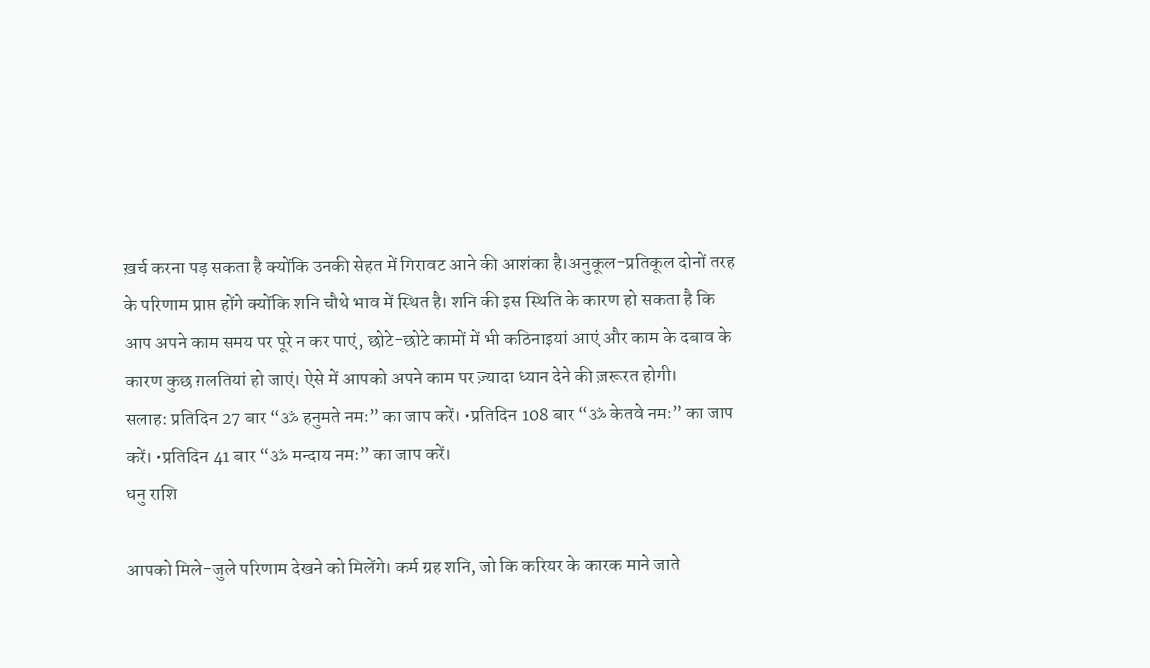ख़र्च करना पड़ सकता है क्योंकि उनकी सेहत में गिरावट आने की आशंका है।अनुकूल-प्रतिकूल दोनों तरह के परिणाम प्राप्त होंगे क्योंकि शनि चौथे भाव में स्थित है। शनि की इस स्थिति के कारण हो सकता है कि आप अपने काम समय पर पूरे न कर पाएं, छोटे-छोटे कामों में भी कठिनाइयां आएं और काम के दबाव के कारण कुछ ग़लतियां हो जाएं। ऐसे में आपको अपने काम पर ज़्यादा ध्यान देने की ज़रूरत होगी।
सलाह: प्रतिदिन 27 बार “ॐ हनुमते नमः” का जाप करें। •प्रतिदिन 108 बार “ॐ केतवे नमः” का जाप करें। •प्रतिदिन 41 बार “ॐ मन्दाय नमः” का जाप करें।
धनु राशि

आपको मिले-जुले परिणाम देखने को मिलेंगे। कर्म ग्रह शनि, जो कि करियर के कारक माने जाते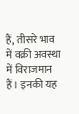हैं, तीसरे भाव में वक्री अवस्था में विराजमान हैं। इनकी यह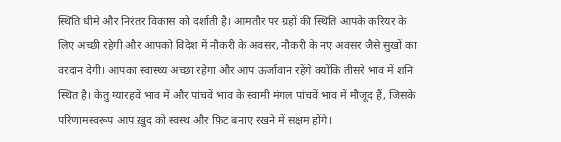स्थिति धीमे और निरंतर विकास को दर्शाती है। आमतौर पर ग्रहों की स्थिति आपके करियर के लिए अच्छी रहेगी और आपको विदेश में नौकरी के अवसर, नौकरी के नए अवसर जैसे सुखों का वरदान देगी। आपका स्वास्थ्य अच्छा रहेगा और आप ऊर्जावान रहेंगे क्योंकि तीसरे भाव में शनि स्थित है। केतु ग्यारहवें भाव में और पांचवें भाव के स्वामी मंगल पांचवें भाव में मौजूद हैं, जिसके परिणामस्वरूप आप ख़ुद को स्वस्थ और फ़िट बनाए रखने में सक्षम होंगे।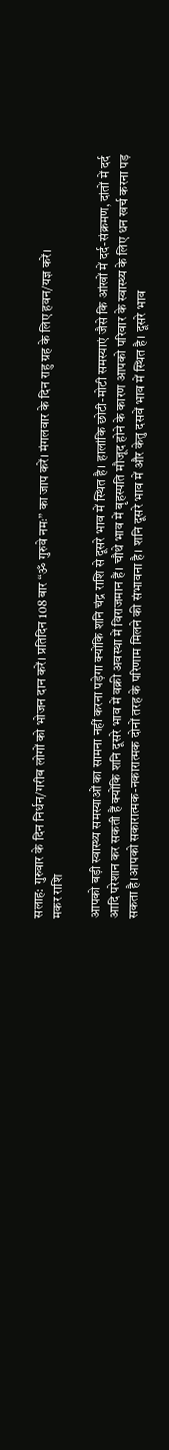सलाह: गुरुवार के दिन निर्धन/गरीब लोगों को भोजन दान करें। प्रतिदिन 108 बार “ॐ गुरुवे नमः” का जाप करें। मंगलवार के दिन राहु ग्रह के लिए हवन/यज्ञ करें।
मकर राशि

आपको बड़ी स्वास्थ्य समस्याओं का सामना नहीं करना पड़ेगा क्योंकि शनि चंद्र राशि से दूसरे भाव में स्थित है। हालांकि छोटी-मोटी समस्याएं जैसे कि आंखों में दर्द-संक्रमण, दांतों में दर्द आदि परेशान कर सकती हैं क्योंकि शनि दूसरे भाव में वक्री अवस्था में विराजमान हैं। चौथे भाव में बृहस्पति मौजूद होने के कारण आपको परिवार के स्वास्थ्य के लिए धन खर्च करना पड़ सकता है।आपको सकारात्मक-नकारात्मक दोनों तरह के परिणाम मिलने की संभावना है। शनि दूसरे भाव में और केतु दसवें भाव में स्थित है। दूसरे भाव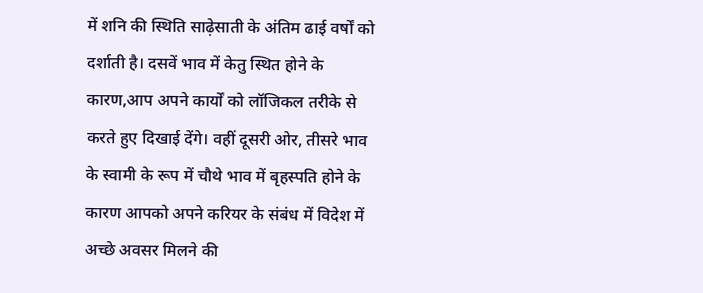में शनि की स्थिति साढ़ेसाती के अंतिम ढाई वर्षों को दर्शाती है। दसवें भाव में केतु स्थित होने के कारण,आप अपने कार्यों को लॉजिकल तरीके से करते हुए दिखाई देंगे। वहीं दूसरी ओर, तीसरे भाव के स्वामी के रूप में चौथे भाव में बृहस्पति होने के कारण आपको अपने करियर के संबंध में विदेश में अच्छे अवसर मिलने की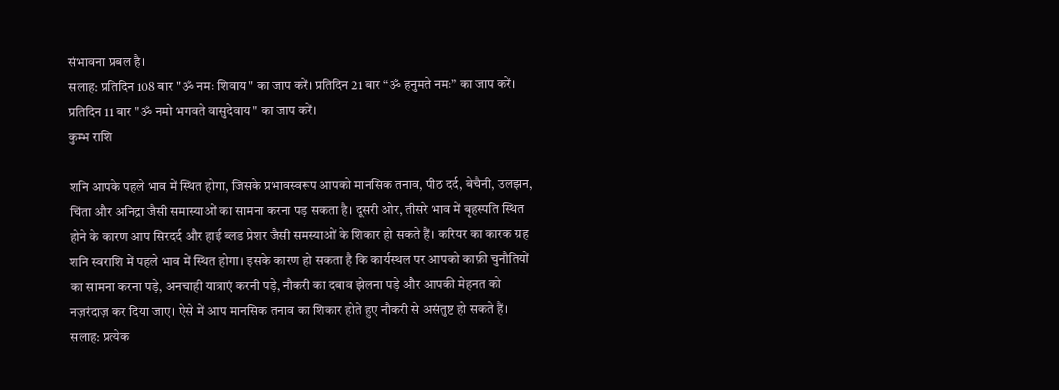संभावना प्रबल है।
सलाह: प्रतिदिन 108 बार "ॐ नमः शिवाय" का जाप करें। प्रतिदिन 21 बार “ॐ हनुमते नमः” का जाप करें। प्रतिदिन 11 बार "ॐ नमो भगवते वासुदेवाय" का जाप करें।
कुम्भ राशि

शनि आपके पहले भाव में स्थित होगा, जिसके प्रभावस्वरूप आपको मानसिक तनाव, पीठ दर्द, बेचैनी, उलझन, चिंता और अनिद्रा जैसी समास्याओं का सामना करना पड़ सकता है। दूसरी ओर, तीसरे भाव में बृहस्पति स्थित होने के कारण आप सिरदर्द और हाई ब्लड प्रेशर जैसी समस्याओं के शिकार हो सकते हैं। करियर का कारक ग्रह शनि स्वराशि में पहले भाव में स्थित होगा। इसके कारण हो सकता है कि कार्यस्थल पर आपको काफ़ी चुनौतियों का सामना करना पड़े, अनचाही यात्राएं करनी पड़े, नौकरी का दबाव झेलना पड़े और आपकी मेहनत को नज़रंदाज़ कर दिया जाए। ऐसे में आप मानसिक तनाव का शिकार होते हुए नौकरी से असंतुष्ट हो सकते हैं।
सलाह: प्रत्येक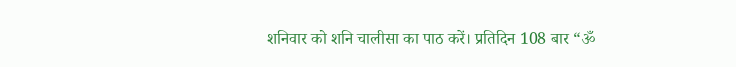शनिवार को शनि चालीसा का पाठ करें। प्रतिदिन 108 बार “ॐ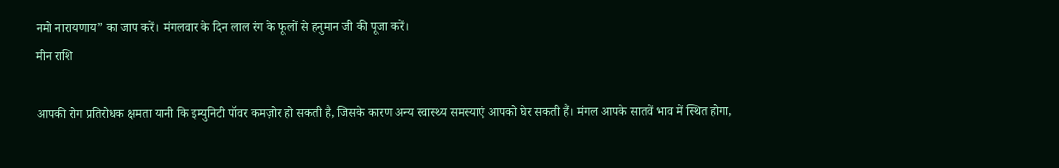नमो नारायणाय” का जाप करें। मंगलवार के दिन लाल रंग के फूलों से हनुमान जी की पूजा करें।
मीन राशि

आपकी रोग प्रतिरोधक क्षमता यानी कि इम्युनिटी पॉवर कमज़ोर हो सकती है, जिसके कारण अन्य स्वास्थ्य समस्याएं आपको घेर सकती हैं। मंगल आपके सातवें भाव में स्थित होगा,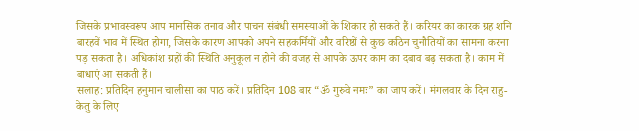जिसके प्रभावस्वरूप आप मानसिक तनाव और पाचन संबंधी समस्याओं के शिकार हो सकते हैं। करियर का कारक ग्रह शनि बारहवें भाव में स्थित होगा, जिसके कारण आपको अपने सहकर्मियों और वरिष्ठों से कुछ कठिन चुनौतियों का सामना करना पड़ सकता है। अधिकांश ग्रहों की स्थिति अनुकूल न होने की वजह से आपके ऊपर काम का दबाव बढ़ सकता है। काम में बाधाएं आ सकती हैं।
सलाह: प्रतिदिन हनुमान चालीसा का पाठ करें। प्रतिदिन 108 बार “ॐ गुरुवे नमः” का जाप करें। मंगलवार के दिन राहु-केतु के लिए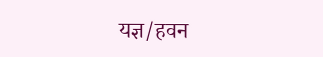यज्ञ/हवन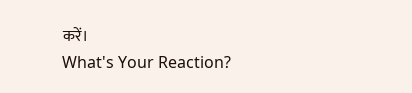करें।
What's Your Reaction?